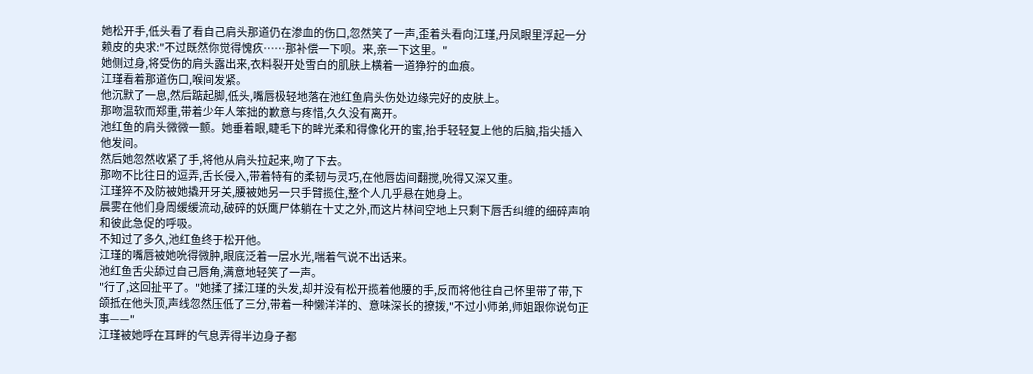她松开手,低头看了看自己肩头那道仍在渗血的伤口,忽然笑了一声,歪着头看向江瑾,丹凤眼里浮起一分赖皮的央求:"不过既然你觉得愧疚……那补偿一下呗。来,亲一下这里。"
她侧过身,将受伤的肩头露出来,衣料裂开处雪白的肌肤上横着一道狰狞的血痕。
江瑾看着那道伤口,喉间发紧。
他沉默了一息,然后踮起脚,低头,嘴唇极轻地落在池红鱼肩头伤处边缘完好的皮肤上。
那吻温软而郑重,带着少年人笨拙的歉意与疼惜,久久没有离开。
池红鱼的肩头微微一颤。她垂着眼,睫毛下的眸光柔和得像化开的蜜,抬手轻轻复上他的后脑,指尖插入他发间。
然后她忽然收紧了手,将他从肩头拉起来,吻了下去。
那吻不比往日的逗弄,舌长侵入,带着特有的柔韧与灵巧,在他唇齿间翻搅,吮得又深又重。
江瑾猝不及防被她撬开牙关,腰被她另一只手臂揽住,整个人几乎悬在她身上。
晨雾在他们身周缓缓流动,破碎的妖鹰尸体躺在十丈之外,而这片林间空地上只剩下唇舌纠缠的细碎声响和彼此急促的呼吸。
不知过了多久,池红鱼终于松开他。
江瑾的嘴唇被她吮得微肿,眼底泛着一层水光,喘着气说不出话来。
池红鱼舌尖舔过自己唇角,满意地轻笑了一声。
"行了,这回扯平了。"她揉了揉江瑾的头发,却并没有松开揽着他腰的手,反而将他往自己怀里带了带,下颌抵在他头顶,声线忽然压低了三分,带着一种懒洋洋的、意味深长的撩拨,"不过小师弟,师姐跟你说句正事——"
江瑾被她呼在耳畔的气息弄得半边身子都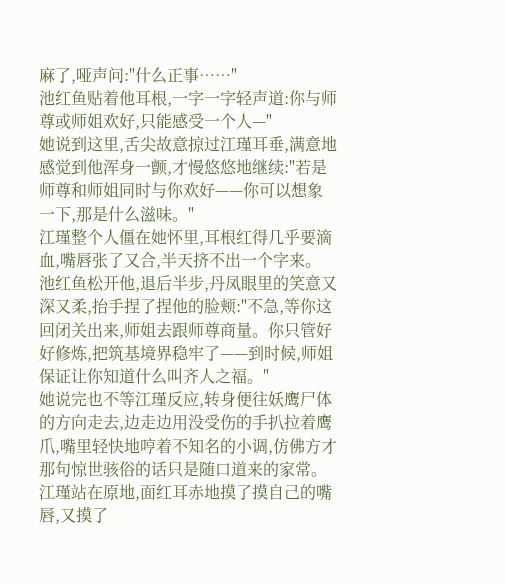麻了,哑声问:"什么正事……"
池红鱼贴着他耳根,一字一字轻声道:你与师尊或师姐欢好,只能感受一个人—"
她说到这里,舌尖故意掠过江瑾耳垂,满意地感觉到他浑身一颤,才慢悠悠地继续:"若是师尊和师姐同时与你欢好——你可以想象一下,那是什么滋味。"
江瑾整个人僵在她怀里,耳根红得几乎要滴血,嘴唇张了又合,半天挤不出一个字来。
池红鱼松开他,退后半步,丹凤眼里的笑意又深又柔,抬手捏了捏他的脸颊:"不急,等你这回闭关出来,师姐去跟师尊商量。你只管好好修炼,把筑基境界稳牢了——到时候,师姐保证让你知道什么叫齐人之福。"
她说完也不等江瑾反应,转身便往妖鹰尸体的方向走去,边走边用没受伤的手扒拉着鹰爪,嘴里轻快地哼着不知名的小调,仿佛方才那句惊世骇俗的话只是随口道来的家常。
江瑾站在原地,面红耳赤地摸了摸自己的嘴唇,又摸了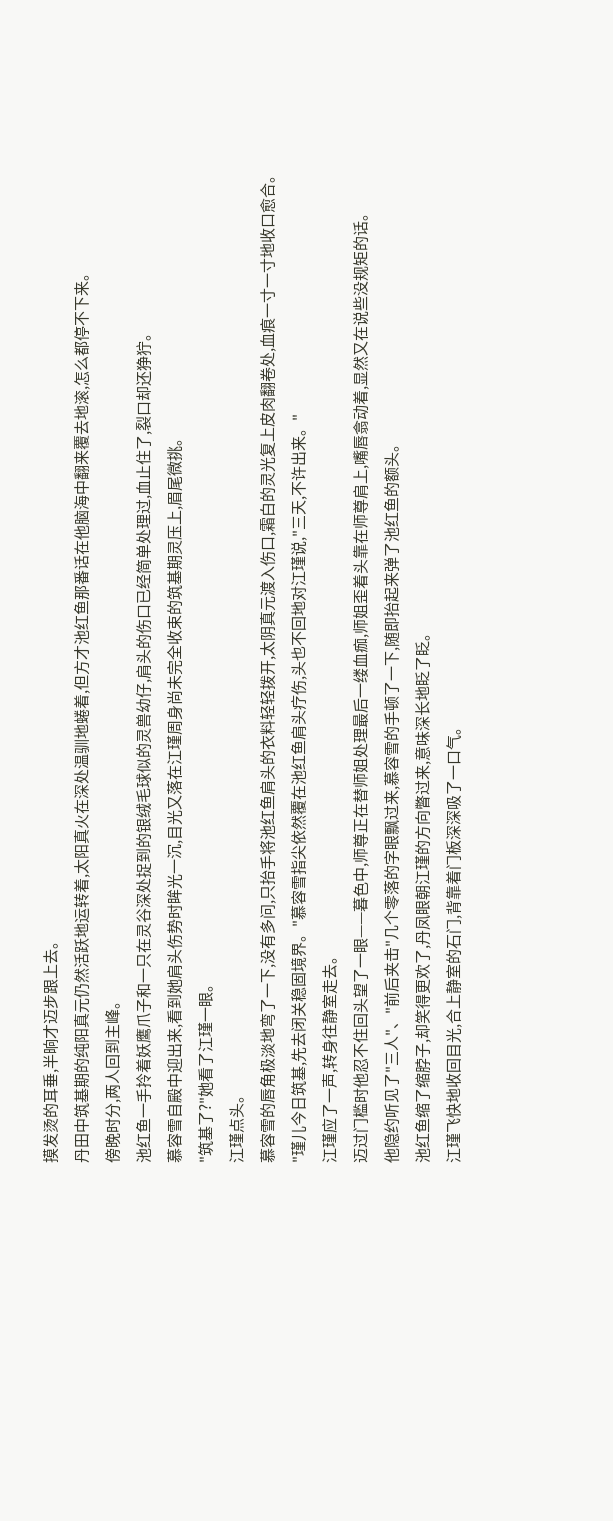摸发烫的耳垂,半晌才迈步跟上去。
丹田中筑基期的纯阳真元仍然活跃地运转着,太阳真火在深处温驯地蜷着,但方才池红鱼那番话在他脑海中翻来覆去地滚,怎么都停不下来。
傍晚时分,两人回到主峰。
池红鱼一手拎着妖鹰爪子和一只在灵谷深处捉到的银绒毛球似的灵兽幼仔,肩头的伤口已经简单处理过,血止住了,裂口却还狰狞。
慕容雪自殿中迎出来,看到她肩头伤势时眸光一沉,目光又落在江瑾周身尚未完全收束的筑基期灵压上,眉尾微挑。
"筑基了?"她看了江瑾一眼。
江瑾点头。
慕容雪的唇角极淡地弯了一下,没有多问,只抬手将池红鱼肩头的衣料轻轻拨开,太阴真元渡入伤口,霜白的灵光复上皮肉翻卷处,血痕一寸一寸地收口愈合。
"瑾儿今日筑基,先去闭关稳固境界。"慕容雪指尖依然覆在池红鱼肩头疗伤,头也不回地对江瑾说,"三天,不许出来。"
江瑾应了一声,转身往静室走去。
迈过门槛时他忍不住回头望了一眼——暮色中,师尊正在替师姐处理最后一缕血痂,师姐歪着头靠在师尊肩上,嘴唇翕动着,显然又在说些没规矩的话。
他隐约听见了"三人"、"前后夹击"几个零落的字眼飘过来,慕容雪的手顿了一下,随即抬起来弹了池红鱼的额头。
池红鱼缩了缩脖子,却笑得更欢了,丹凤眼朝江瑾的方向瞥过来,意味深长地眨了眨。
江瑾飞快地收回目光,合上静室的石门,背靠着门板深深吸了一口气。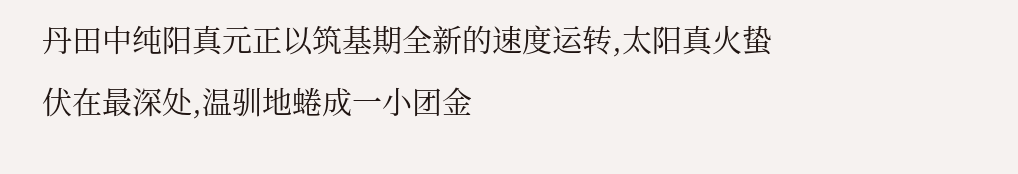丹田中纯阳真元正以筑基期全新的速度运转,太阳真火蛰伏在最深处,温驯地蜷成一小团金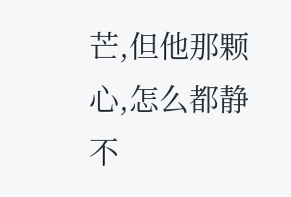芒,但他那颗心,怎么都静不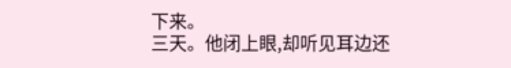下来。
三天。他闭上眼,却听见耳边还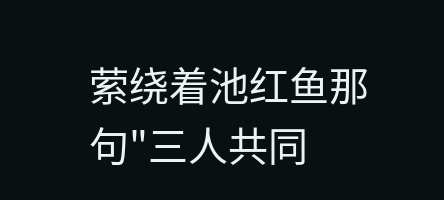萦绕着池红鱼那句"三人共同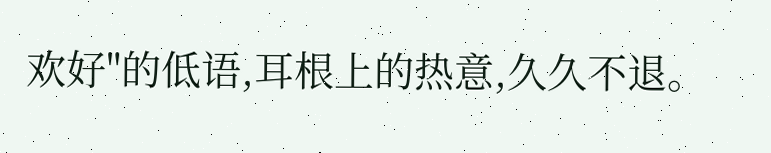欢好"的低语,耳根上的热意,久久不退。